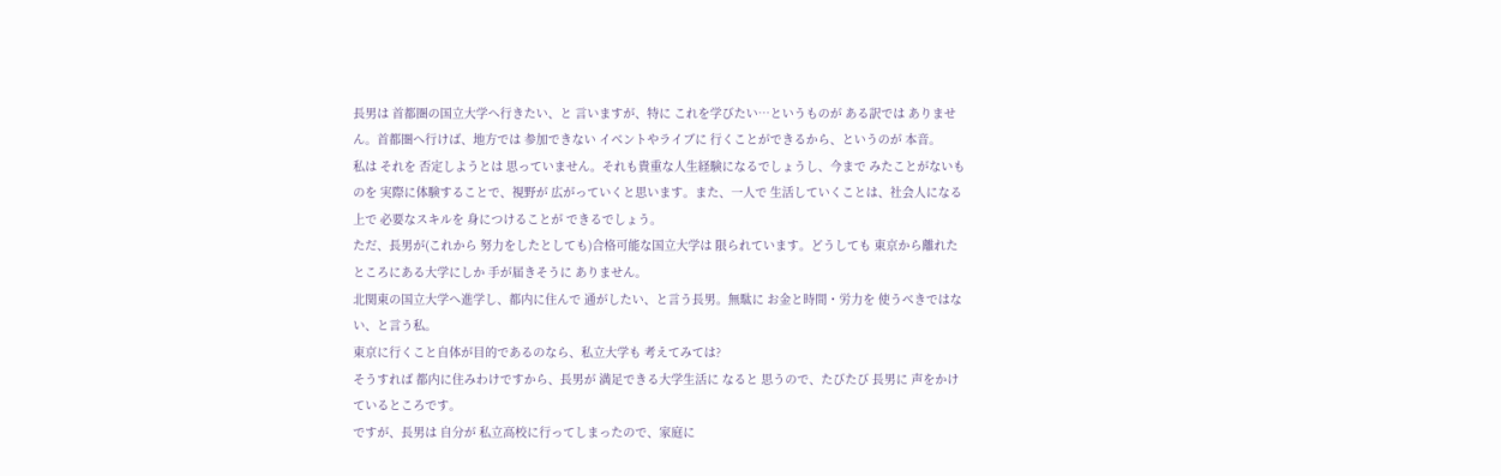長男は 首都圏の国立大学へ行きたい、と 言いますが、特に これを学びたい…というものが ある訳では ありません。首都圏へ行けば、地方では 参加できない イベントやライブに 行くことができるから、というのが 本音。
私は それを 否定しようとは 思っていません。それも貴重な人生経験になるでしょうし、今まで みたことがないものを 実際に体験することで、視野が 広がっていくと思います。また、一人で 生活していくことは、社会人になる上で 必要なスキルを 身につけることが できるでしょう。
ただ、長男が(これから 努力をしたとしても)合格可能な国立大学は 限られています。どうしても 東京から離れたところにある大学にしか 手が届きそうに ありません。
北関東の国立大学へ進学し、都内に住んで 通がしたい、と言う長男。無駄に お金と時間・労力を 使うべきではない、と言う私。
東京に行くこと自体が目的であるのなら、私立大学も 考えてみては?
そうすれば 都内に住みわけですから、長男が 満足できる大学生活に なると 思うので、たびたび 長男に 声をかけているところです。
ですが、長男は 自分が 私立高校に行ってしまったので、家庭に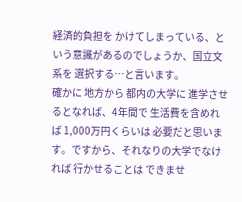経済的負担を かけてしまっている、という意識があるのでしょうか、国立文系を 選択する…と言います。
確かに 地方から 都内の大学に 進学させるとなれば、4年間で 生活費を含めれば 1,000万円くらいは 必要だと思います。ですから、それなりの大学でなければ 行かせることは できませ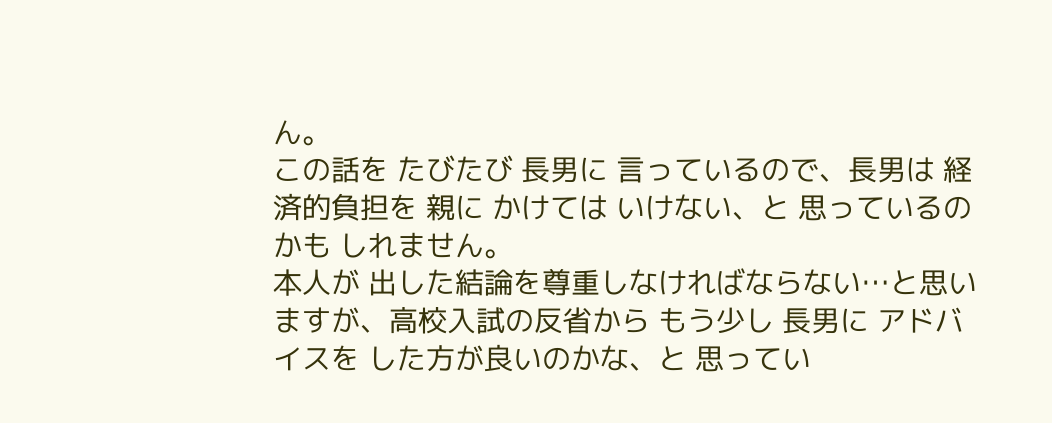ん。
この話を たびたび 長男に 言っているので、長男は 経済的負担を 親に かけては いけない、と 思っているのかも しれません。
本人が 出した結論を尊重しなければならない…と思いますが、高校入試の反省から もう少し 長男に アドバイスを した方が良いのかな、と 思ってい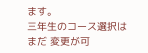ます。
三年生のコース選択は まだ 変更が可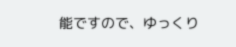能ですので、ゆっくり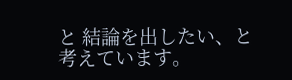と 結論を出したい、と 考えています。